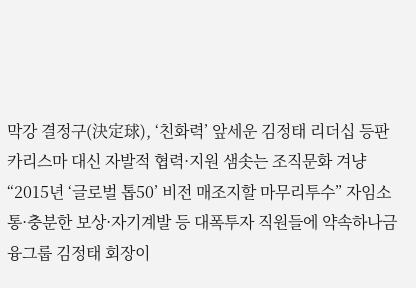막강 결정구(決定球), ‘친화력’ 앞세운 김정태 리더십 등판
카리스마 대신 자발적 협력·지원 샘솟는 조직문화 겨냥“2015년 ‘글로벌 톱50’ 비전 매조지할 마무리투수” 자임소통·충분한 보상·자기계발 등 대폭투자 직원들에 약속하나금융그룹 김정태 회장이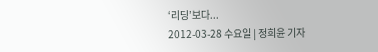‘리딩’보다...
2012-03-28 수요일 | 정희윤 기자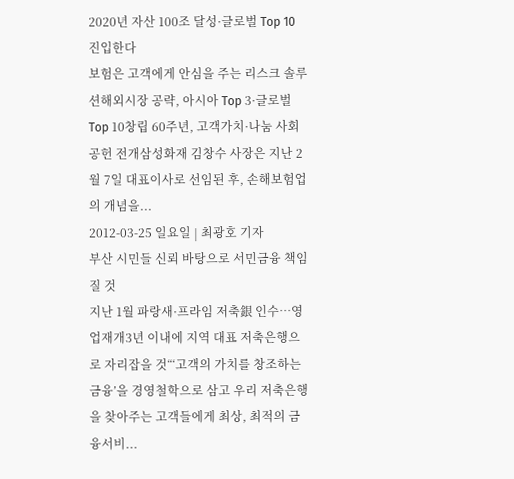2020년 자산 100조 달성·글로벌 Top 10 진입한다
보험은 고객에게 안심을 주는 리스크 솔루션해외시장 공략, 아시아 Top 3·글로벌 Top 10창립 60주년, 고객가치·나눔 사회공헌 전개삼성화재 김창수 사장은 지난 2월 7일 대표이사로 선임된 후, 손해보험업의 개념을...
2012-03-25 일요일 | 최광호 기자
부산 시민들 신뢰 바탕으로 서민금융 책임질 것
지난 1월 파랑새·프라임 저축銀 인수…영업재개3년 이내에 지역 대표 저축은행으로 자리잡을 것“‘고객의 가치를 창조하는 금융’을 경영철학으로 삼고 우리 저축은행을 찾아주는 고객들에게 최상, 최적의 금융서비...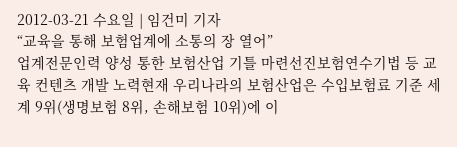2012-03-21 수요일 | 임건미 기자
“교육을 통해 보험업계에 소통의 장 열어”
업계전문인력 양성 통한 보험산업 기틀 마련선진보험연수기법 등 교육 컨텐츠 개발 노력현재 우리나라의 보험산업은 수입보험료 기준 세계 9위(생명보험 8위, 손해보험 10위)에 이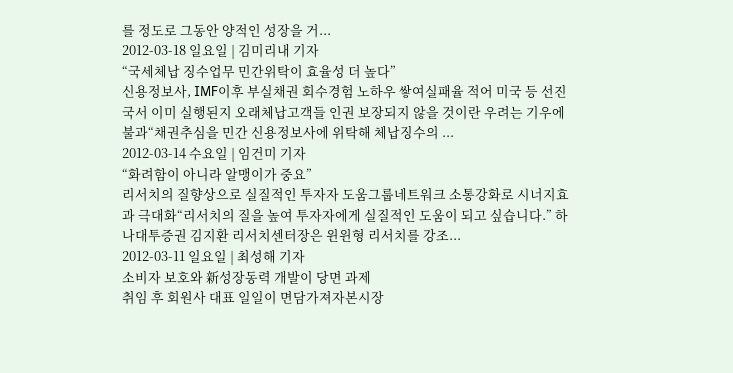를 정도로 그동안 양적인 성장을 거...
2012-03-18 일요일 | 김미리내 기자
“국세체납 징수업무 민간위탁이 효율성 더 높다”
신용정보사, IMF이후 부실채권 회수경험 노하우 쌓여실패율 적어 미국 등 선진국서 이미 실행된지 오래체납고객들 인권 보장되지 않을 것이란 우려는 기우에 불과“채권추심을 민간 신용정보사에 위탁해 체납징수의 ...
2012-03-14 수요일 | 임건미 기자
“화려함이 아니라 알맹이가 중요”
리서치의 질향상으로 실질적인 투자자 도움그룹네트워크 소통강화로 시너지효과 극대화“리서치의 질을 높여 투자자에게 실질적인 도움이 되고 싶습니다.” 하나대투증권 김지환 리서치센터장은 윈윈형 리서치를 강조...
2012-03-11 일요일 | 최성해 기자
소비자 보호와 新성장동력 개발이 당면 과제
취임 후 회원사 대표 일일이 면담가져자본시장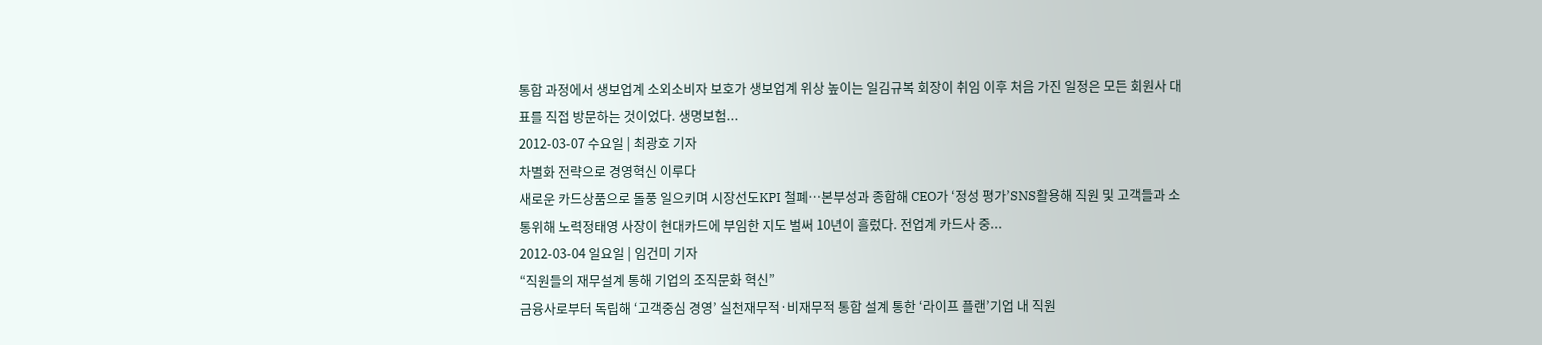통합 과정에서 생보업계 소외소비자 보호가 생보업계 위상 높이는 일김규복 회장이 취임 이후 처음 가진 일정은 모든 회원사 대표를 직접 방문하는 것이었다. 생명보험...
2012-03-07 수요일 | 최광호 기자
차별화 전략으로 경영혁신 이루다
새로운 카드상품으로 돌풍 일으키며 시장선도KPI 철폐…본부성과 종합해 CEO가 ‘정성 평가’SNS활용해 직원 및 고객들과 소통위해 노력정태영 사장이 현대카드에 부임한 지도 벌써 10년이 흘렀다. 전업계 카드사 중...
2012-03-04 일요일 | 임건미 기자
“직원들의 재무설계 통해 기업의 조직문화 혁신”
금융사로부터 독립해 ‘고객중심 경영’ 실천재무적·비재무적 통합 설계 통한 ‘라이프 플랜’기업 내 직원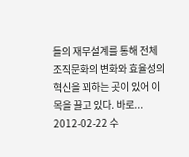들의 재무설계를 통해 전체 조직문화의 변화와 효율성의 혁신을 꾀하는 곳이 있어 이목을 끌고 있다. 바로...
2012-02-22 수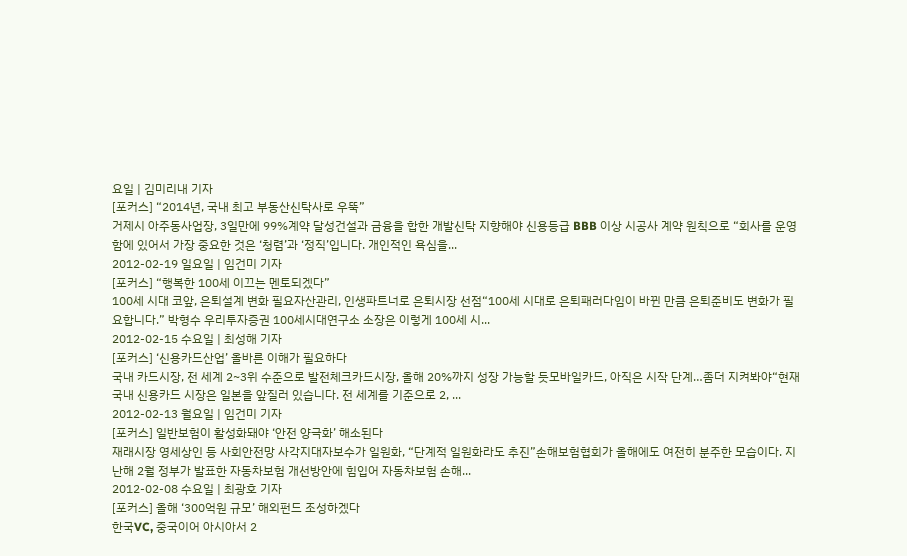요일 | 김미리내 기자
[포커스] “2014년, 국내 최고 부동산신탁사로 우뚝”
거제시 아주동사업장, 3일만에 99%계약 달성건설과 금융을 합한 개발신탁 지향해야 신용등급 BBB 이상 시공사 계약 원칙으로 “회사를 운영함에 있어서 가장 중요한 것은 ‘청렴’과 ‘정직’입니다. 개인적인 욕심을...
2012-02-19 일요일 | 임건미 기자
[포커스] “행복한 100세 이끄는 멘토되겠다”
100세 시대 코앞, 은퇴설계 변화 필요자산관리, 인생파트너로 은퇴시장 선점“100세 시대로 은퇴패러다임이 바뀐 만큼 은퇴준비도 변화가 필요합니다.” 박형수 우리투자증권 100세시대연구소 소장은 이렇게 100세 시...
2012-02-15 수요일 | 최성해 기자
[포커스] ‘신용카드산업’ 올바른 이해가 필요하다
국내 카드시장, 전 세계 2~3위 수준으로 발전체크카드시장, 올해 20%까지 성장 가능할 듯모바일카드, 아직은 시작 단계…좀더 지켜봐야“현재 국내 신용카드 시장은 일본을 앞질러 있습니다. 전 세계를 기준으로 2, ...
2012-02-13 월요일 | 임건미 기자
[포커스] 일반보험이 활성화돼야 ‘안전 양극화’ 해소된다
재래시장 영세상인 등 사회안전망 사각지대자보수가 일원화, “단계적 일원화라도 추진”손해보험협회가 올해에도 여전히 분주한 모습이다. 지난해 2월 정부가 발표한 자동차보험 개선방안에 힘입어 자동차보험 손해...
2012-02-08 수요일 | 최광호 기자
[포커스] 올해 ‘300억원 규모’ 해외펀드 조성하겠다
한국VC, 중국이어 아시아서 2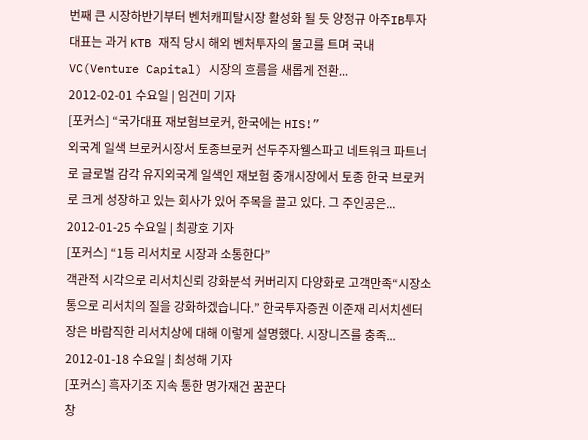번째 큰 시장하반기부터 벤처캐피탈시장 활성화 될 듯 양정규 아주IB투자 대표는 과거 KTB 재직 당시 해외 벤처투자의 물고를 트며 국내 VC(Venture Capital) 시장의 흐름을 새롭게 전환...
2012-02-01 수요일 | 임건미 기자
[포커스] “국가대표 재보험브로커, 한국에는 HIS!”
외국계 일색 브로커시장서 토종브로커 선두주자웰스파고 네트워크 파트너로 글로벌 감각 유지외국계 일색인 재보험 중개시장에서 토종 한국 브로커로 크게 성장하고 있는 회사가 있어 주목을 끌고 있다. 그 주인공은...
2012-01-25 수요일 | 최광호 기자
[포커스] “1등 리서치로 시장과 소통한다”
객관적 시각으로 리서치신뢰 강화분석 커버리지 다양화로 고객만족“시장소통으로 리서치의 질을 강화하겠습니다.” 한국투자증권 이준재 리서치센터장은 바람직한 리서치상에 대해 이렇게 설명했다. 시장니즈를 충족...
2012-01-18 수요일 | 최성해 기자
[포커스] 흑자기조 지속 통한 명가재건 꿈꾼다
창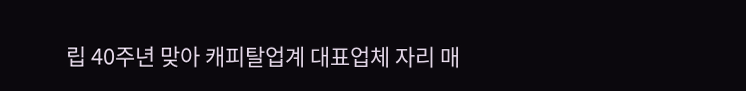립 40주년 맞아 캐피탈업계 대표업체 자리 매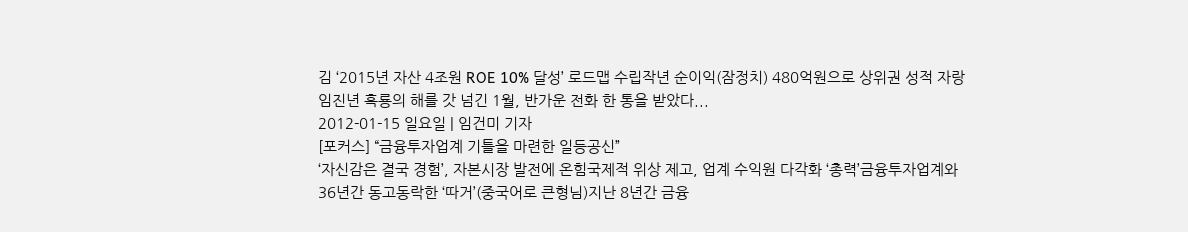김 ‘2015년 자산 4조원 ROE 10% 달성’ 로드맵 수립작년 순이익(잠정치) 480억원으로 상위권 성적 자랑임진년 흑룡의 해를 갓 넘긴 1월, 반가운 전화 한 통을 받았다...
2012-01-15 일요일 | 임건미 기자
[포커스] “금융투자업계 기틀을 마련한 일등공신”
‘자신감은 결국 경험’, 자본시장 발전에 온힘국제적 위상 제고, 업계 수익원 다각화 ‘총력’금융투자업계와 36년간 동고동락한 ‘따거’(중국어로 큰형님)지난 8년간 금융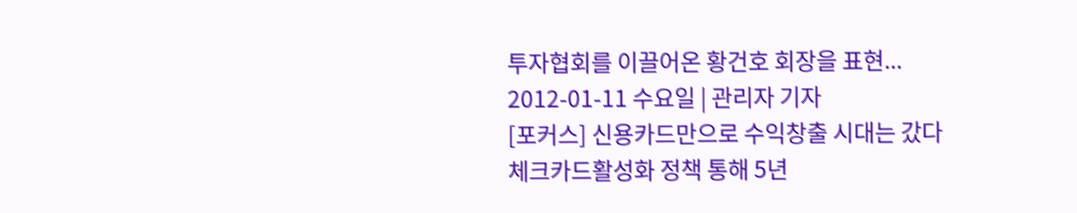투자협회를 이끌어온 황건호 회장을 표현...
2012-01-11 수요일 | 관리자 기자
[포커스] 신용카드만으로 수익창출 시대는 갔다
체크카드활성화 정책 통해 5년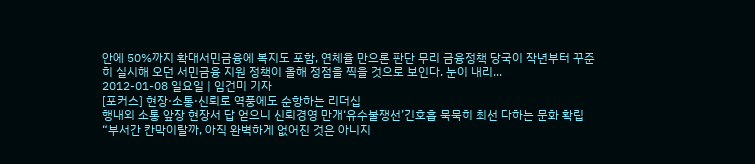안에 50%까지 확대서민금융에 복지도 포함, 연체율 만으론 판단 무리 금융정책 당국이 작년부터 꾸준히 실시해 오던 서민금융 지원 정책이 올해 정점을 찍을 것으로 보인다. 눈이 내리...
2012-01-08 일요일 | 임건미 기자
[포커스] 현장·소통·신뢰로 역풍에도 순항하는 리더십
행내외 소통 앞장 현장서 답 얻으니 신뢰경영 만개‘유수불쟁선’긴호흡 묵묵히 최선 다하는 문화 확립“부서간 칸막이랄까, 아직 완벽하게 없어진 것은 아니지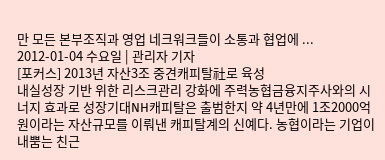만 모든 본부조직과 영업 네크워크들이 소통과 협업에 ...
2012-01-04 수요일 | 관리자 기자
[포커스] 2013년 자산3조 중견캐피탈社로 육성
내실성장 기반 위한 리스크관리 강화에 주력농협금융지주사와의 시너지 효과로 성장기대NH캐피탈은 출범한지 약 4년만에 1조2000억원이라는 자산규모를 이뤄낸 캐피탈계의 신예다. 농협이라는 기업이 내뿜는 친근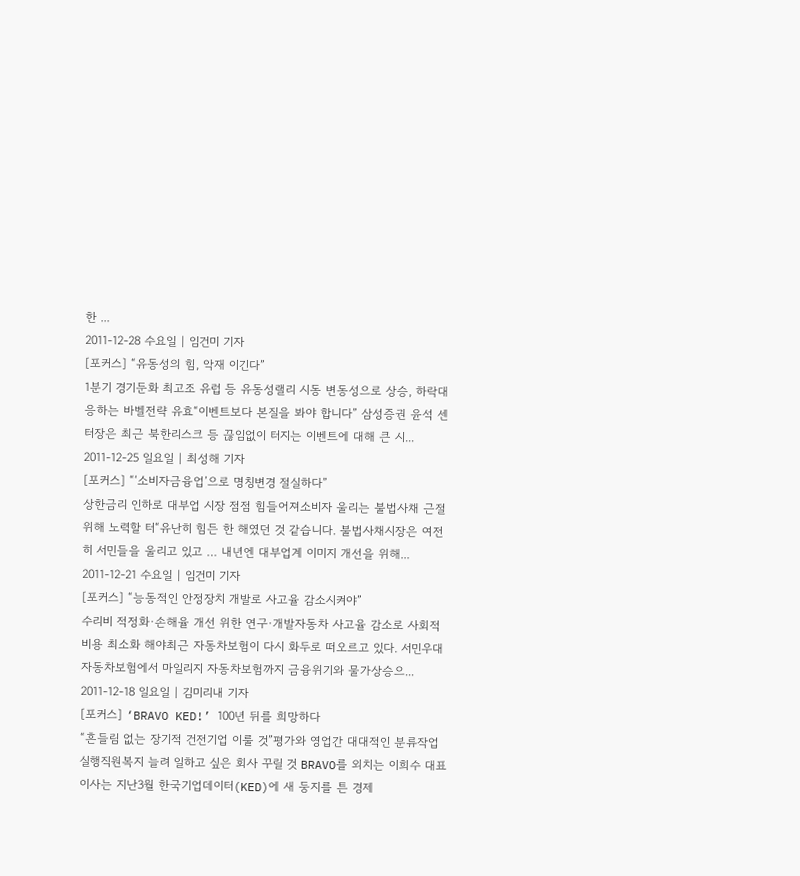한 ...
2011-12-28 수요일 | 임건미 기자
[포커스] “유동성의 힘, 악재 이긴다”
1분기 경기둔화 최고조 유럽 등 유동성랠리 시동 변동성으로 상승, 하락대응하는 바벨전략 유효“이벤트보다 본질을 봐야 합니다” 삼성증권 윤석 센터장은 최근 북한리스크 등 끊임없이 터지는 이벤트에 대해 큰 시...
2011-12-25 일요일 | 최성해 기자
[포커스] “‘소비자금융업’으로 명칭변경 절실하다”
상한금리 인하로 대부업 시장 점점 힘들어져소비자 울리는 불법사채 근절 위해 노력할 터“유난히 힘든 한 해였던 것 같습니다. 불법사채시장은 여전히 서민들을 울리고 있고 … 내년엔 대부업계 이미지 개선을 위해...
2011-12-21 수요일 | 임건미 기자
[포커스] “능동적인 안정장치 개발로 사고율 감소시켜야”
수리비 적정화·손해율 개선 위한 연구·개발자동차 사고율 감소로 사회적 비용 최소화 해야최근 자동차보험이 다시 화두로 떠오르고 있다. 서민우대 자동차보험에서 마일리지 자동차보험까지 금융위기와 물가상승으...
2011-12-18 일요일 | 김미리내 기자
[포커스] ‘BRAVO KED!’ 100년 뒤를 희망하다
“흔들림 없는 장기적 건전기업 이룰 것”평가와 영업간 대대적인 분류작업 실행직원복지 늘려 일하고 싶은 회사 꾸릴 것 BRAVO를 외치는 이희수 대표이사는 지난3월 한국기업데이터(KED)에 새 둥지를 튼 경제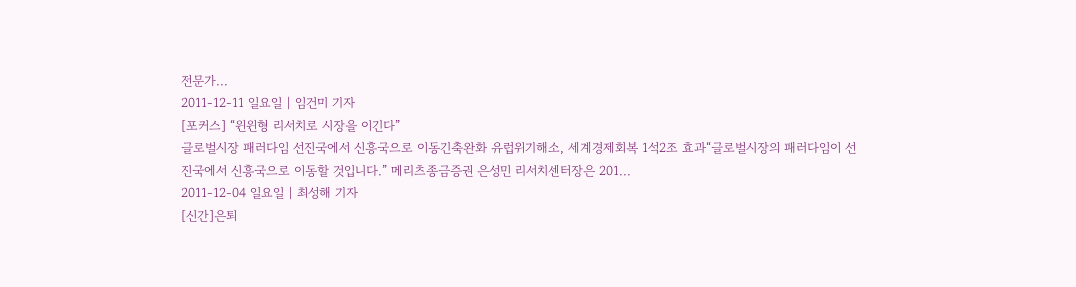전문가...
2011-12-11 일요일 | 임건미 기자
[포커스] “윈윈형 리서치로 시장을 이긴다”
글로벌시장 패러다임 선진국에서 신흥국으로 이동긴축완화 유럽위기해소, 세계경제회복 1석2조 효과“글로벌시장의 패러다임이 선진국에서 신흥국으로 이동할 것입니다.” 메리츠종금증권 은성민 리서치센터장은 201...
2011-12-04 일요일 | 최성해 기자
[신간]은퇴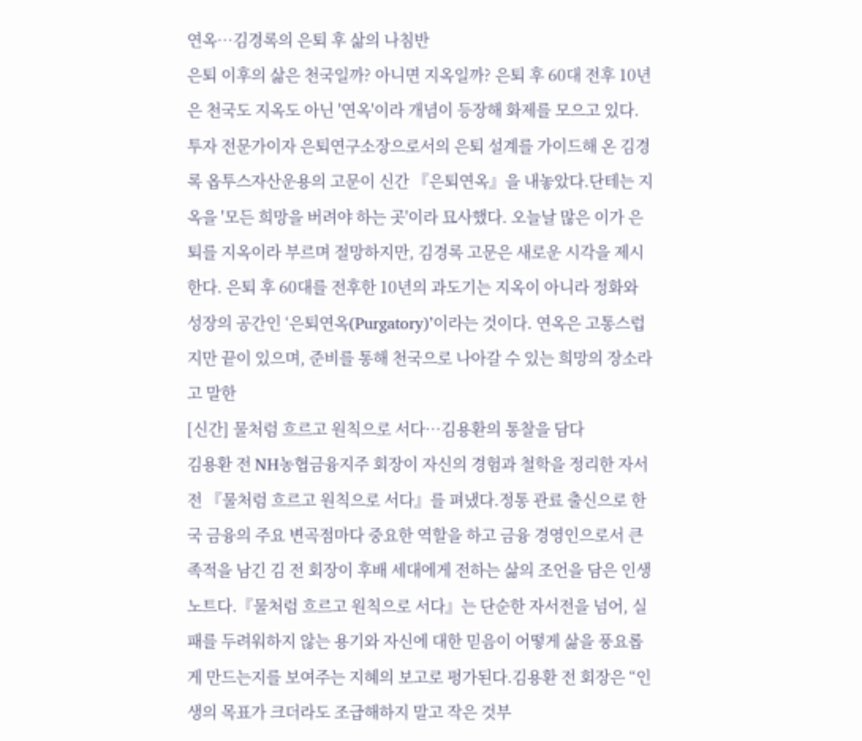연옥…김경록의 은퇴 후 삶의 나침반
은퇴 이후의 삶은 천국일까? 아니면 지옥일까? 은퇴 후 60대 전후 10년은 천국도 지옥도 아닌 '연옥'이라 개념이 등장해 화제를 모으고 있다.투자 전문가이자 은퇴연구소장으로서의 은퇴 설계를 가이드해 온 김경록 옵투스자산운용의 고문이 신간 『은퇴연옥』을 내놓았다.단테는 지옥을 '모든 희망을 버려야 하는 곳'이라 묘사했다. 오늘날 많은 이가 은퇴를 지옥이라 부르며 절망하지만, 김경록 고문은 새로운 시각을 제시한다. 은퇴 후 60대를 전후한 10년의 과도기는 지옥이 아니라 정화와 성장의 공간인 ‘은퇴연옥(Purgatory)’이라는 것이다. 연옥은 고통스럽지만 끝이 있으며, 준비를 통해 천국으로 나아갈 수 있는 희망의 장소라고 말한
[신간] 물처럼 흐르고 원칙으로 서다…김용환의 통찰을 담다
김용환 전 NH농협금융지주 회장이 자신의 경험과 철학을 정리한 자서전 『물처럼 흐르고 원칙으로 서다』를 펴냈다.정통 관료 출신으로 한국 금융의 주요 변곡점마다 중요한 역할을 하고 금융 경영인으로서 큰 족적을 남긴 김 전 회장이 후배 세대에게 전하는 삶의 조언을 담은 인생 노트다.『물처럼 흐르고 원칙으로 서다』는 단순한 자서전을 넘어, 실패를 두려워하지 않는 용기와 자신에 대한 믿음이 어떻게 삶을 풍요롭게 만드는지를 보여주는 지혜의 보고로 평가된다.김용환 전 회장은 “인생의 목표가 크더라도 조급해하지 말고 작은 것부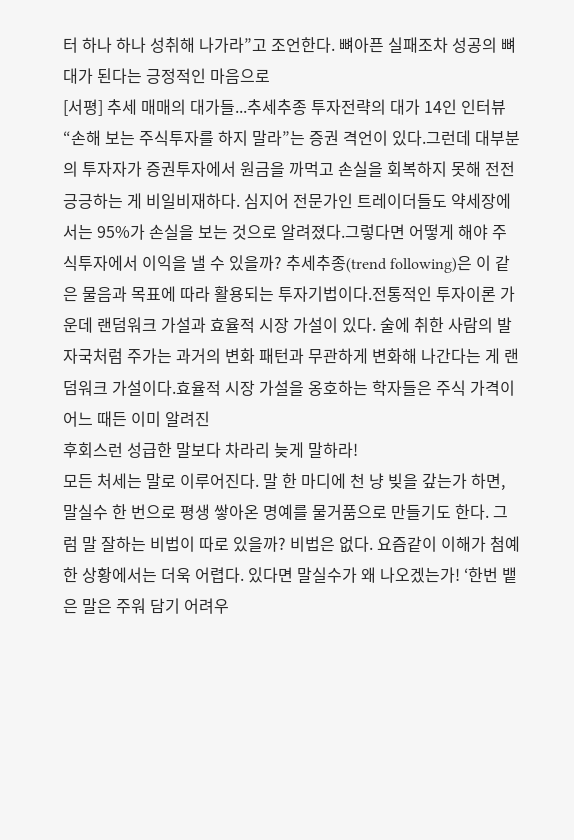터 하나 하나 성취해 나가라”고 조언한다. 뼈아픈 실패조차 성공의 뼈대가 된다는 긍정적인 마음으로
[서평] 추세 매매의 대가들...추세추종 투자전략의 대가 14인 인터뷰
“손해 보는 주식투자를 하지 말라”는 증권 격언이 있다.그런데 대부분의 투자자가 증권투자에서 원금을 까먹고 손실을 회복하지 못해 전전긍긍하는 게 비일비재하다. 심지어 전문가인 트레이더들도 약세장에서는 95%가 손실을 보는 것으로 알려졌다.그렇다면 어떻게 해야 주식투자에서 이익을 낼 수 있을까? 추세추종(trend following)은 이 같은 물음과 목표에 따라 활용되는 투자기법이다.전통적인 투자이론 가운데 랜덤워크 가설과 효율적 시장 가설이 있다. 술에 취한 사람의 발자국처럼 주가는 과거의 변화 패턴과 무관하게 변화해 나간다는 게 랜덤워크 가설이다.효율적 시장 가설을 옹호하는 학자들은 주식 가격이 어느 때든 이미 알려진
후회스런 성급한 말보다 차라리 늦게 말하라!
모든 처세는 말로 이루어진다. 말 한 마디에 천 냥 빚을 갚는가 하면, 말실수 한 번으로 평생 쌓아온 명예를 물거품으로 만들기도 한다. 그럼 말 잘하는 비법이 따로 있을까? 비법은 없다. 요즘같이 이해가 첨예한 상황에서는 더욱 어렵다. 있다면 말실수가 왜 나오겠는가! ‘한번 뱉은 말은 주워 담기 어려우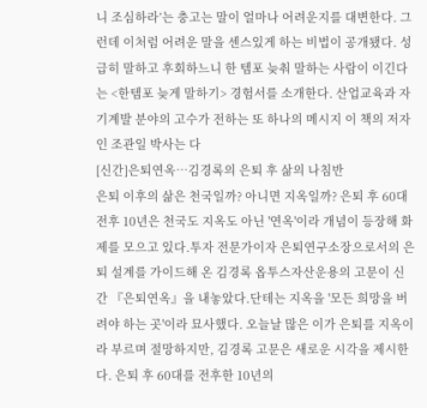니 조심하라’는 충고는 말이 얼마나 어려운지를 대변한다. 그런데 이처럼 어려운 말을 센스있게 하는 비법이 공개됐다. 성급히 말하고 후회하느니 한 템포 늦춰 말하는 사람이 이긴다는 <한템포 늦게 말하기> 경험서를 소개한다. 산업교육과 자기계발 분야의 고수가 전하는 또 하나의 메시지 이 책의 저자인 조관일 박사는 다
[신간]은퇴연옥…김경록의 은퇴 후 삶의 나침반
은퇴 이후의 삶은 천국일까? 아니면 지옥일까? 은퇴 후 60대 전후 10년은 천국도 지옥도 아닌 '연옥'이라 개념이 등장해 화제를 모으고 있다.투자 전문가이자 은퇴연구소장으로서의 은퇴 설계를 가이드해 온 김경록 옵투스자산운용의 고문이 신간 『은퇴연옥』을 내놓았다.단테는 지옥을 '모든 희망을 버려야 하는 곳'이라 묘사했다. 오늘날 많은 이가 은퇴를 지옥이라 부르며 절망하지만, 김경록 고문은 새로운 시각을 제시한다. 은퇴 후 60대를 전후한 10년의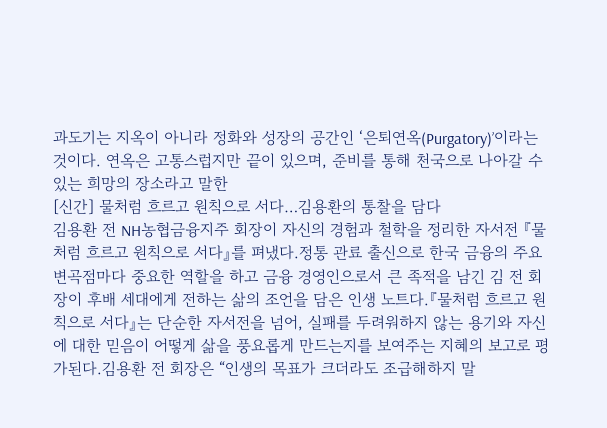과도기는 지옥이 아니라 정화와 성장의 공간인 ‘은퇴연옥(Purgatory)’이라는 것이다. 연옥은 고통스럽지만 끝이 있으며, 준비를 통해 천국으로 나아갈 수 있는 희망의 장소라고 말한
[신간] 물처럼 흐르고 원칙으로 서다…김용환의 통찰을 담다
김용환 전 NH농협금융지주 회장이 자신의 경험과 철학을 정리한 자서전 『물처럼 흐르고 원칙으로 서다』를 펴냈다.정통 관료 출신으로 한국 금융의 주요 변곡점마다 중요한 역할을 하고 금융 경영인으로서 큰 족적을 남긴 김 전 회장이 후배 세대에게 전하는 삶의 조언을 담은 인생 노트다.『물처럼 흐르고 원칙으로 서다』는 단순한 자서전을 넘어, 실패를 두려워하지 않는 용기와 자신에 대한 믿음이 어떻게 삶을 풍요롭게 만드는지를 보여주는 지혜의 보고로 평가된다.김용환 전 회장은 “인생의 목표가 크더라도 조급해하지 말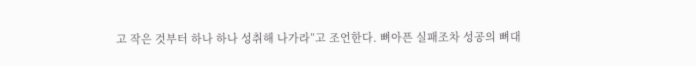고 작은 것부터 하나 하나 성취해 나가라”고 조언한다. 뼈아픈 실패조차 성공의 뼈대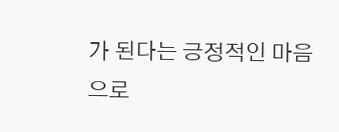가 된다는 긍정적인 마음으로